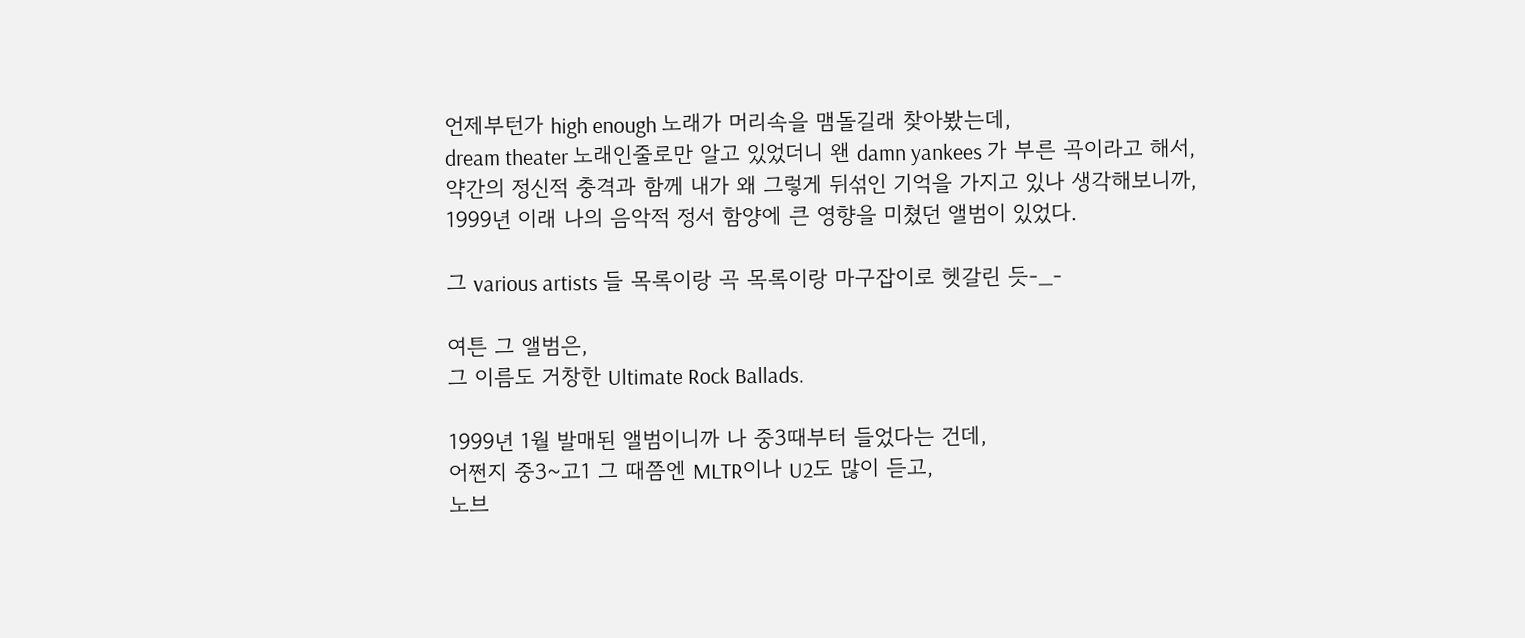언제부턴가 high enough 노래가 머리속을 맴돌길래 찾아봤는데,
dream theater 노래인줄로만 알고 있었더니 왠 damn yankees 가 부른 곡이라고 해서,
약간의 정신적 충격과 함께 내가 왜 그렇게 뒤섞인 기억을 가지고 있나 생각해보니까,
1999년 이래 나의 음악적 정서 함양에 큰 영향을 미쳤던 앨범이 있었다.

그 various artists 들 목록이랑 곡 목록이랑 마구잡이로 헷갈린 듯-_-

여튼 그 앨범은,
그 이름도 거창한 Ultimate Rock Ballads.

1999년 1월 발매된 앨범이니까 나 중3때부터 들었다는 건데,
어쩐지 중3~고1 그 때쯤엔 MLTR이나 U2도 많이 듣고,
노브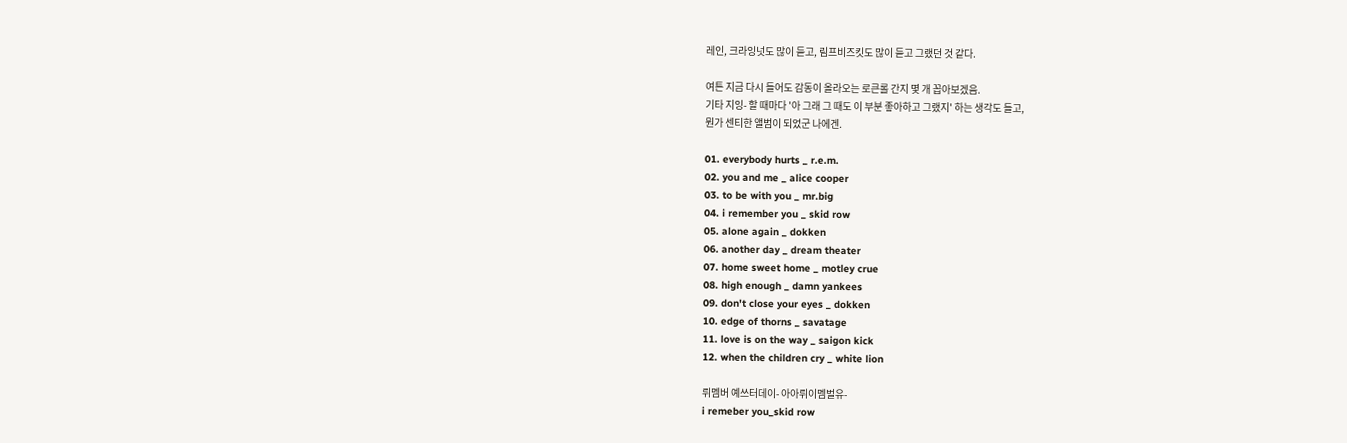레인, 크라잉넛도 많이 듣고, 림프비즈킷도 많이 듣고 그랬던 것 같다.

여튼 지금 다시 들어도 감동이 올라오는 로큰롤 간지 몇 개 꼽아보겠음.
기타 지잉- 할 때마다 '아 그래 그 때도 이 부분 좋아하고 그랬지' 하는 생각도 들고,
뭔가 센티한 앨범이 되었군 나에겐.

01. everybody hurts _ r.e.m.
02. you and me _ alice cooper
03. to be with you _ mr.big
04. i remember you _ skid row
05. alone again _ dokken
06. another day _ dream theater
07. home sweet home _ motley crue
08. high enough _ damn yankees
09. don't close your eyes _ dokken
10. edge of thorns _ savatage
11. love is on the way _ saigon kick
12. when the children cry _ white lion

뤼멤버 예쓰터데이- 아아뤼이멤벌유-
i remeber you_skid row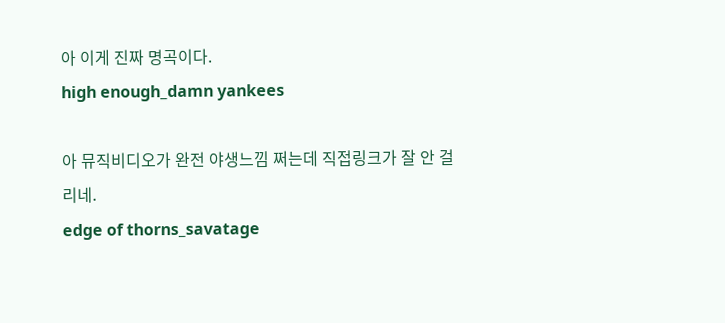아 이게 진짜 명곡이다.
high enough_damn yankees

아 뮤직비디오가 완전 야생느낌 쩌는데 직접링크가 잘 안 걸리네.
edge of thorns_savatage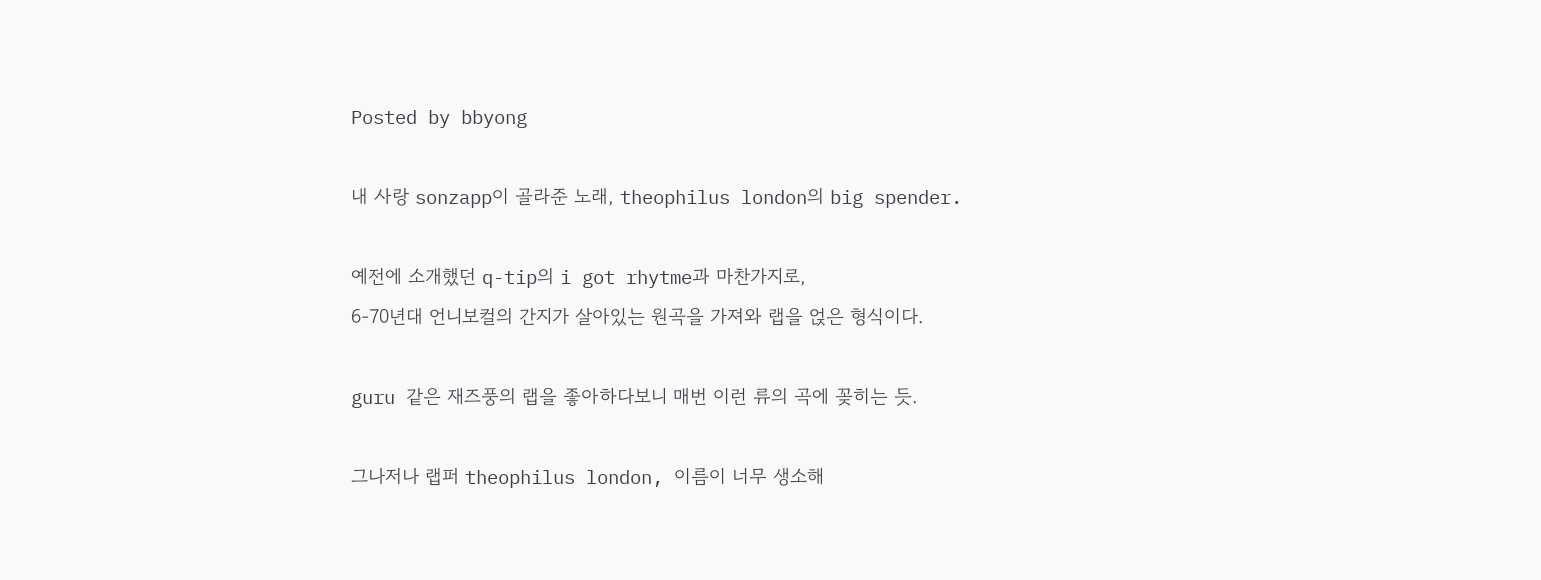Posted by bbyong

내 사랑 sonzapp이 골라준 노래, theophilus london의 big spender.

예전에 소개했던 q-tip의 i got rhytme과 마찬가지로,
6-70년대 언니보컬의 간지가 살아있는 원곡을 가져와 랩을 얹은 형식이다.

guru 같은 재즈풍의 랩을 좋아하다보니 매번 이런 류의 곡에 꽂히는 듯.

그나저나 랩퍼 theophilus london, 이름이 너무 생소해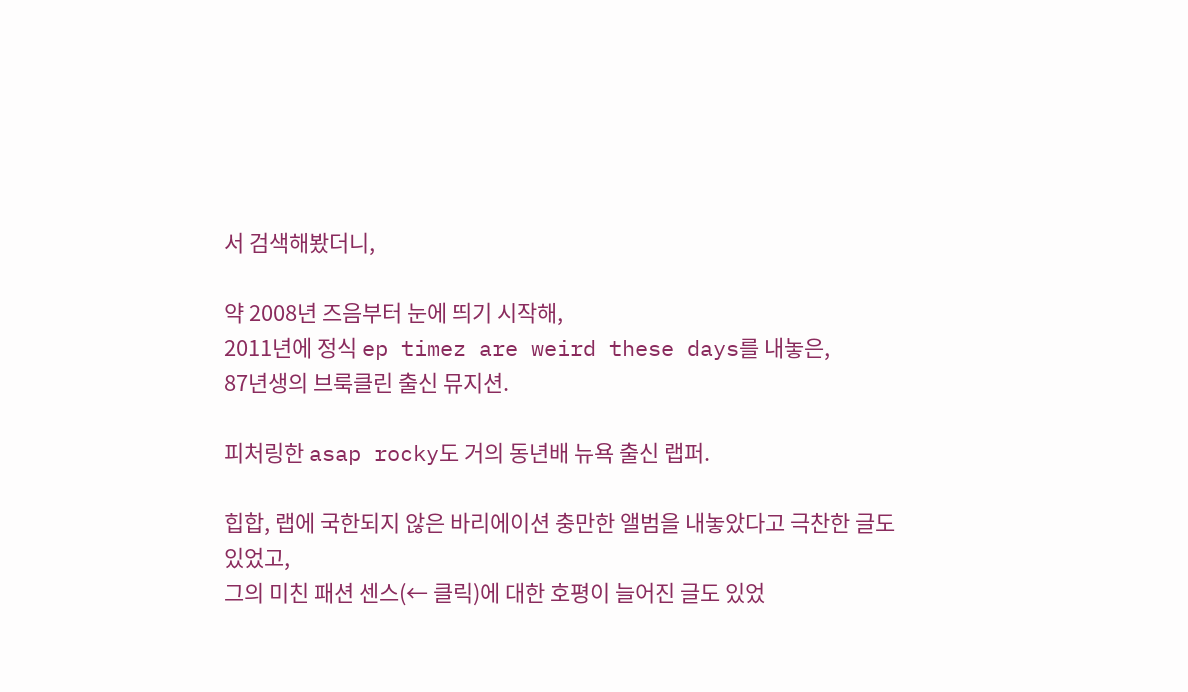서 검색해봤더니,

약 2008년 즈음부터 눈에 띄기 시작해,
2011년에 정식 ep timez are weird these days를 내놓은,
87년생의 브룩클린 출신 뮤지션.

피처링한 asap rocky도 거의 동년배 뉴욕 출신 랩퍼.

힙합, 랩에 국한되지 않은 바리에이션 충만한 앨범을 내놓았다고 극찬한 글도 있었고,
그의 미친 패션 센스(← 클릭)에 대한 호평이 늘어진 글도 있었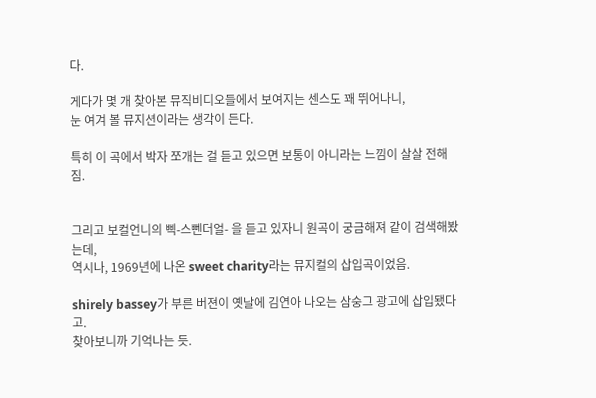다.

게다가 몇 개 찾아본 뮤직비디오들에서 보여지는 센스도 꽤 뛰어나니,
눈 여겨 볼 뮤지션이라는 생각이 든다.

특히 이 곡에서 박자 쪼개는 걸 듣고 있으면 보통이 아니라는 느낌이 살살 전해짐.


그리고 보컬언니의 삑-스뻰더얼- 을 듣고 있자니 원곡이 궁금해져 같이 검색해봤는데,
역시나, 1969년에 나온 sweet charity라는 뮤지컬의 삽입곡이었음.

shirely bassey가 부른 버젼이 옛날에 김연아 나오는 삼숭그 광고에 삽입됐다고.
찾아보니까 기억나는 듯.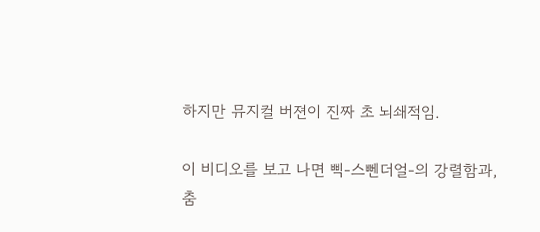하지만 뮤지컬 버젼이 진짜 초 뇌쇄적임.

이 비디오를 보고 나면 삑-스뻰더얼-의 강렬함과,
춤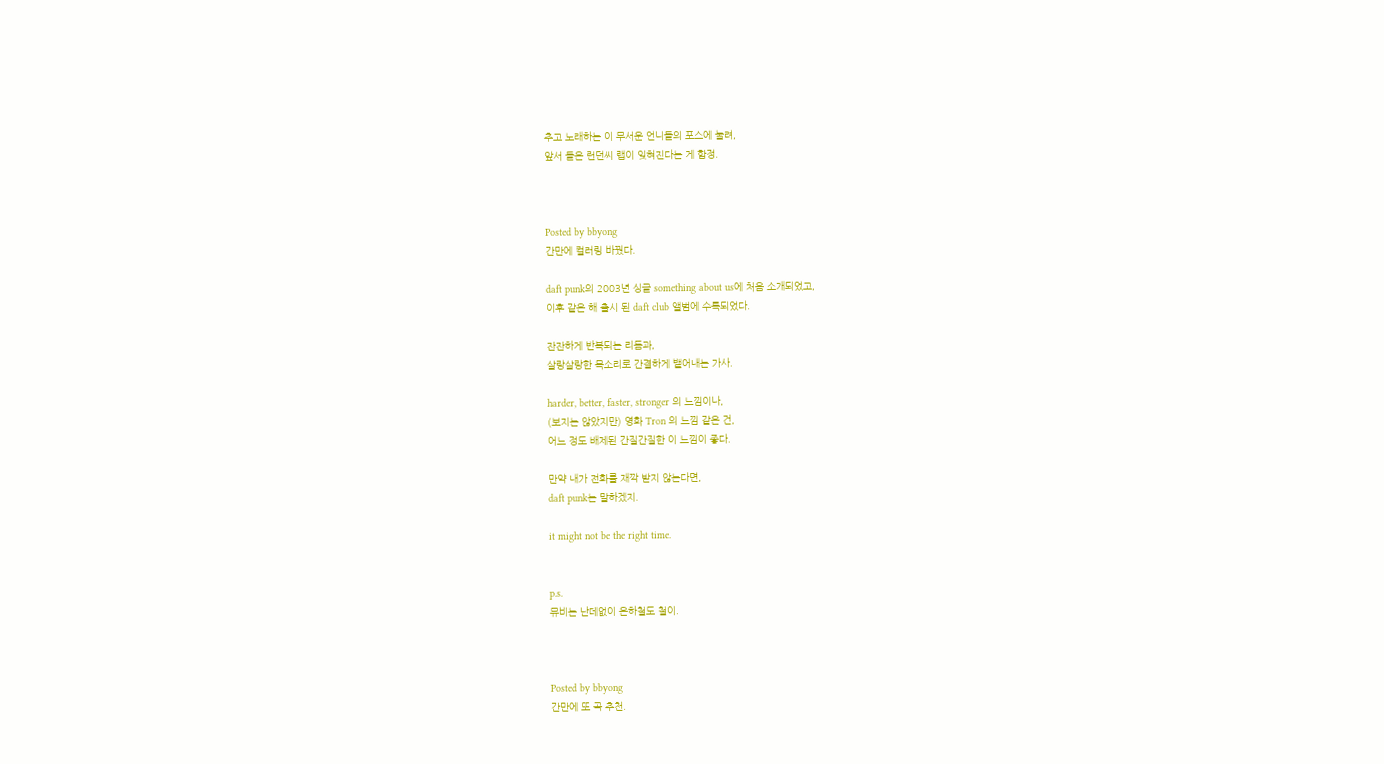추고 노래하는 이 무서운 언니들의 포스에 눌려,
앞서 들은 런던씨 랩이 잊혀진다는 게 함정.



Posted by bbyong
간만에 컬러링 바꿨다.

daft punk의 2003년 싱글 something about us에 처음 소개되었고,
이후 같은 해 출시 된 daft club 앨범에 수록되었다.

잔잔하게 반복되는 리듬과,
살랑살랑한 목소리로 간결하게 뱉어내는 가사.

harder, better, faster, stronger 의 느낌이나,
(보지는 않았지만) 영화 Tron 의 느낌 같은 건,
어느 정도 배제된 간질간질한 이 느낌이 좋다.

만약 내가 전화를 재깍 받지 않는다면,
daft punk는 말하겠지.

it might not be the right time.


p.s.
뮤비는 난데없이 은하철도 철이.



Posted by bbyong
간만에 또 곡 추천.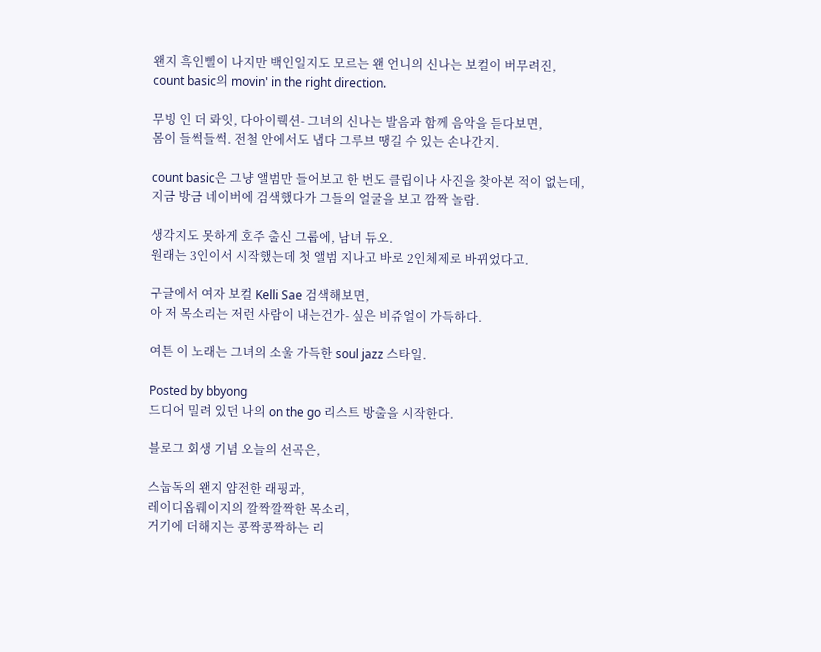왠지 흑인삘이 나지만 백인일지도 모르는 왠 언니의 신나는 보컬이 버무려진,
count basic의 movin' in the right direction.

무빙 인 더 롸잇, 다아이뤡션- 그녀의 신나는 발음과 함께 음악을 듣다보면,
몸이 들썩들썩. 전철 안에서도 냅다 그루브 땡길 수 있는 손나간지.

count basic은 그냥 앨범만 들어보고 한 번도 클립이나 사진을 찾아본 적이 없는데,
지금 방금 네이버에 검색했다가 그들의 얼굴을 보고 깜짝 놀람.

생각지도 못하게 호주 출신 그룹에, 남녀 듀오.
원래는 3인이서 시작했는데 첫 앨범 지나고 바로 2인체제로 바뀌었다고.

구글에서 여자 보컬 Kelli Sae 검색해보면,
아 저 목소리는 저런 사람이 내는건가- 싶은 비쥬얼이 가득하다.

여튼 이 노래는 그녀의 소울 가득한 soul jazz 스타일.

Posted by bbyong
드디어 밀려 있던 나의 on the go 리스트 방출을 시작한다.

블로그 회생 기념 오늘의 선곡은,

스눕독의 왠지 얌전한 래핑과,
레이디옵뤠이지의 깔짝깔짝한 목소리,
거기에 더해지는 콩짝콩짝하는 리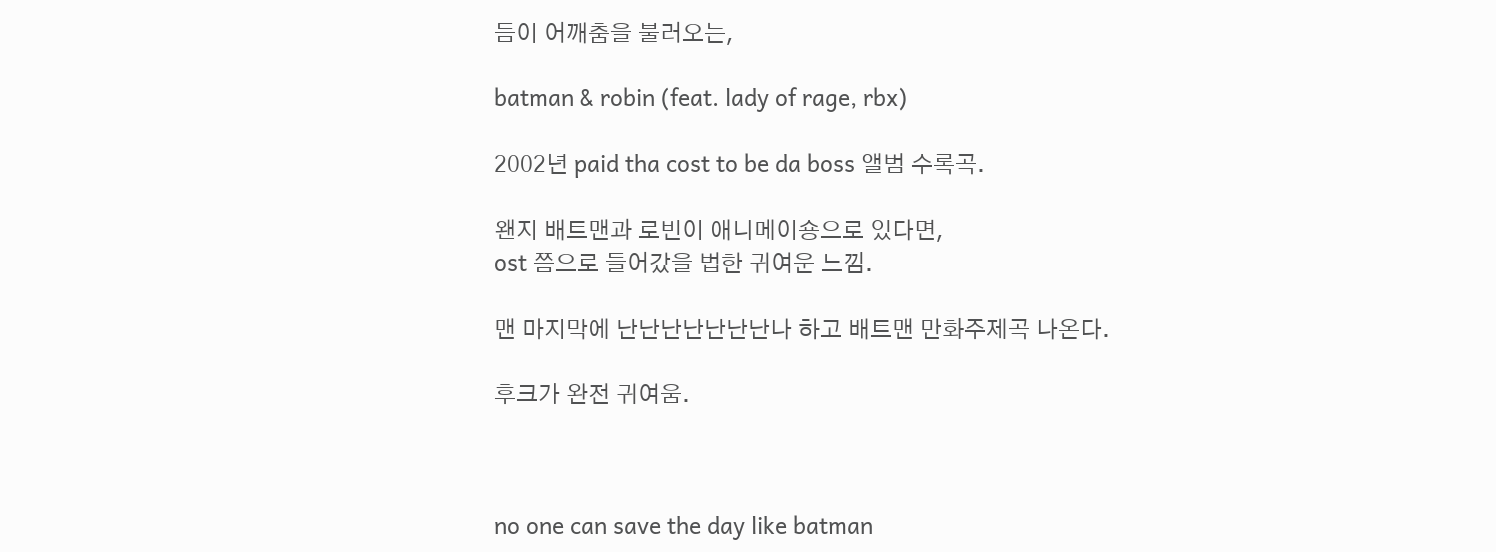듬이 어깨춤을 불러오는,

batman & robin (feat. lady of rage, rbx)

2002년 paid tha cost to be da boss 앨범 수록곡.

왠지 배트맨과 로빈이 애니메이숑으로 있다면,
ost 쯤으로 들어갔을 법한 귀여운 느낌.

맨 마지막에 난난난난난난난나 하고 배트맨 만화주제곡 나온다.

후크가 완전 귀여움.



no one can save the day like batman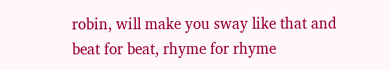robin, will make you sway like that and
beat for beat, rhyme for rhyme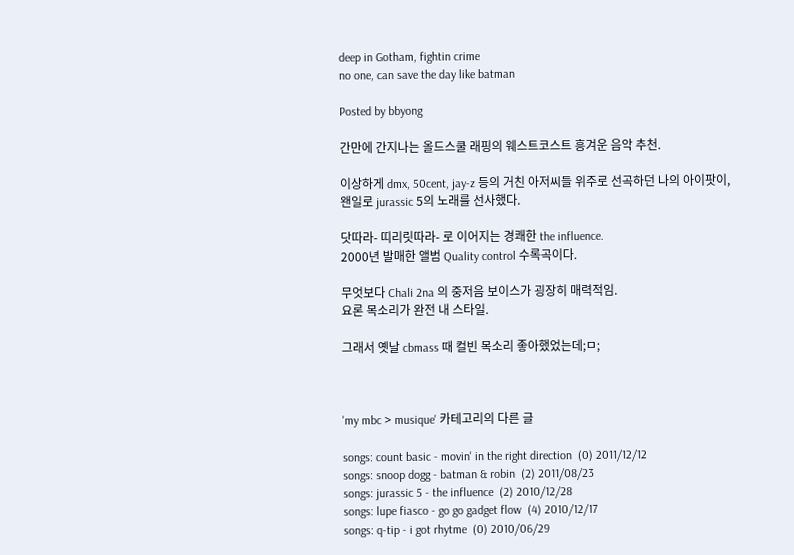deep in Gotham, fightin crime
no one, can save the day like batman

Posted by bbyong

간만에 간지나는 올드스쿨 래핑의 웨스트코스트 흥겨운 음악 추천.

이상하게 dmx, 50cent, jay-z 등의 거친 아저씨들 위주로 선곡하던 나의 아이팟이,
왠일로 jurassic 5의 노래를 선사했다.

닷따라- 띠리릿따라- 로 이어지는 경쾌한 the influence.
2000년 발매한 앨범 Quality control 수록곡이다.

무엇보다 Chali 2na 의 중저음 보이스가 굉장히 매력적임.
요론 목소리가 완전 내 스타일.

그래서 옛날 cbmass 때 컬빈 목소리 좋아했었는데;ㅁ;



'my mbc > musique' 카테고리의 다른 글

songs: count basic - movin' in the right direction  (0) 2011/12/12
songs: snoop dogg - batman & robin  (2) 2011/08/23
songs: jurassic 5 - the influence  (2) 2010/12/28
songs: lupe fiasco - go go gadget flow  (4) 2010/12/17
songs: q-tip - i got rhytme  (0) 2010/06/29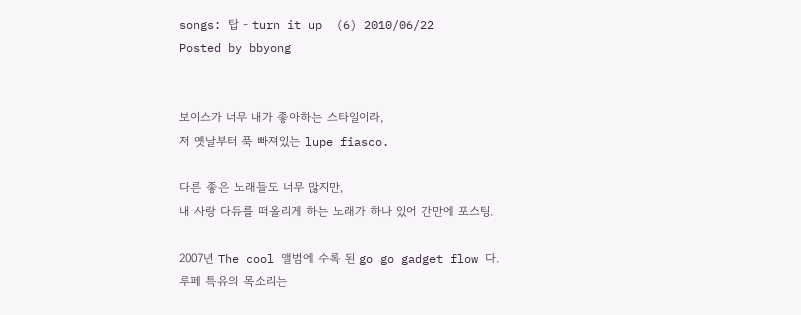songs: 탑 - turn it up  (6) 2010/06/22
Posted by bbyong


보이스가 너무 내가 좋아하는 스타일이라,
저 옛날부터 푹 빠져있는 lupe fiasco.

다른 좋은 노래들도 너무 많지만,
내 사랑 다듀를 떠올리게 하는 노래가 하나 있어 간만에 포스팅.

2007년 The cool 앨범에 수록 된 go go gadget flow 다.
루페 특유의 목소리는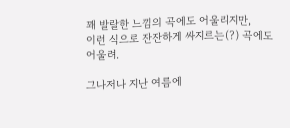꽤 발랄한 느낌의 곡에도 어울리지만,
이런 식으로 잔잔하게 싸지르는(?) 곡에도 어울려.

그나저나 지난 여름에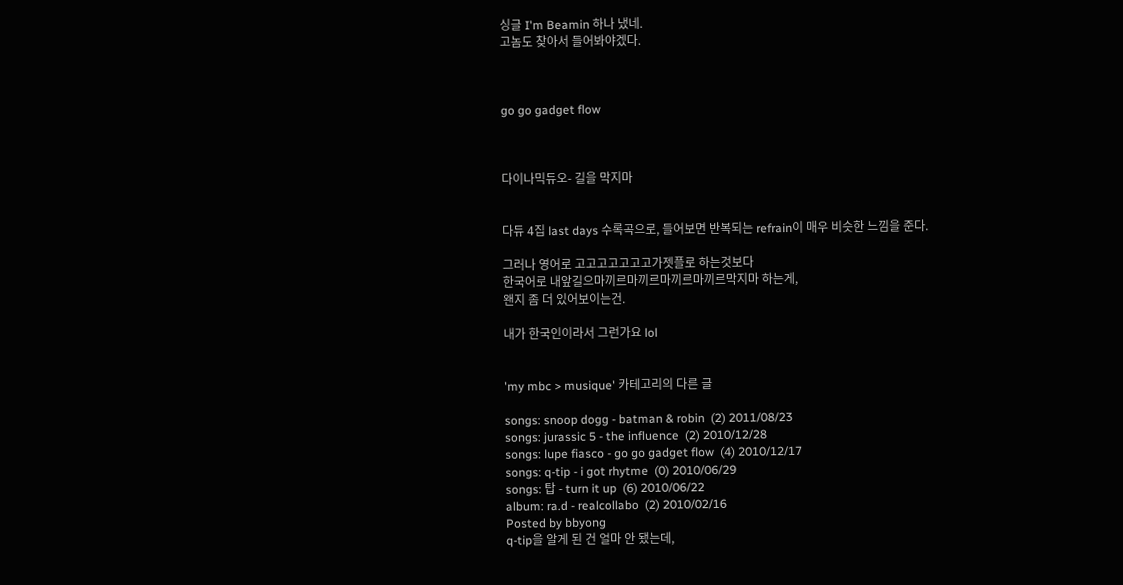싱글 I'm Beamin 하나 냈네.
고놈도 찾아서 들어봐야겠다.



go go gadget flow



다이나믹듀오- 길을 막지마


다듀 4집 last days 수록곡으로, 들어보면 반복되는 refrain이 매우 비슷한 느낌을 준다.

그러나 영어로 고고고고고고고가젯플로 하는것보다
한국어로 내앞길으마끼르마끼르마끼르마끼르막지마 하는게,
왠지 좀 더 있어보이는건.

내가 한국인이라서 그런가요 lol


'my mbc > musique' 카테고리의 다른 글

songs: snoop dogg - batman & robin  (2) 2011/08/23
songs: jurassic 5 - the influence  (2) 2010/12/28
songs: lupe fiasco - go go gadget flow  (4) 2010/12/17
songs: q-tip - i got rhytme  (0) 2010/06/29
songs: 탑 - turn it up  (6) 2010/06/22
album: ra.d - realcollabo  (2) 2010/02/16
Posted by bbyong
q-tip을 알게 된 건 얼마 안 됐는데,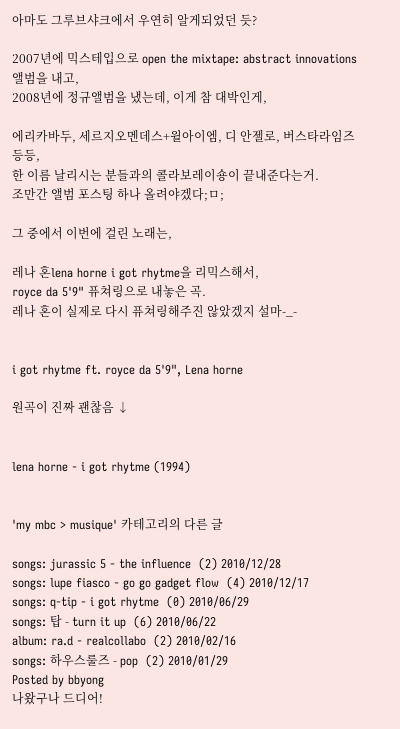아마도 그루브샤크에서 우연히 알게되었던 듯?

2007년에 믹스테입으로 open the mixtape: abstract innovations 앨범을 내고,
2008년에 정규앨범을 냈는데, 이게 참 대박인게,

에리카바두, 세르지오멘데스+윌아이엠, 디 안젤로, 버스타라임즈 등등,
한 이름 날리시는 분들과의 콜라보레이숑이 끝내준다는거.
조만간 앨범 포스팅 하나 올려야겠다;ㅁ;

그 중에서 이번에 걸린 노래는,

레나 혼lena horne i got rhytme을 리믹스해서,
royce da 5'9" 퓨쳐링으로 내놓은 곡.
레나 혼이 실제로 다시 퓨쳐링해주진 않았겠지 설마-_-


i got rhytme ft. royce da 5'9", Lena horne

원곡이 진짜 괜찮음 ↓


lena horne - i got rhytme (1994)


'my mbc > musique' 카테고리의 다른 글

songs: jurassic 5 - the influence  (2) 2010/12/28
songs: lupe fiasco - go go gadget flow  (4) 2010/12/17
songs: q-tip - i got rhytme  (0) 2010/06/29
songs: 탑 - turn it up  (6) 2010/06/22
album: ra.d - realcollabo  (2) 2010/02/16
songs: 하우스룰즈 - pop  (2) 2010/01/29
Posted by bbyong
나왔구나 드디어!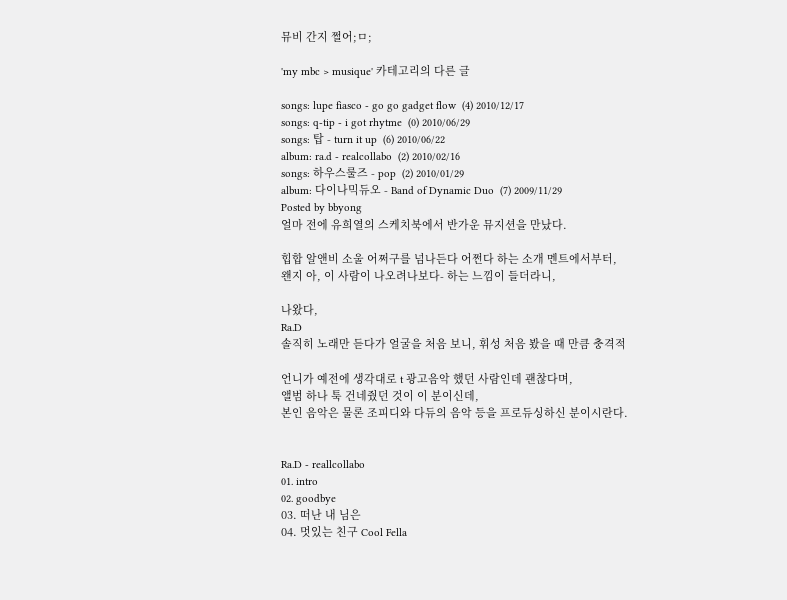뮤비 간지 쩔어;ㅁ;

'my mbc > musique' 카테고리의 다른 글

songs: lupe fiasco - go go gadget flow  (4) 2010/12/17
songs: q-tip - i got rhytme  (0) 2010/06/29
songs: 탑 - turn it up  (6) 2010/06/22
album: ra.d - realcollabo  (2) 2010/02/16
songs: 하우스룰즈 - pop  (2) 2010/01/29
album: 다이나믹듀오 - Band of Dynamic Duo  (7) 2009/11/29
Posted by bbyong
얼마 전에 유희열의 스케치북에서 반가운 뮤지션을 만났다.

힙합 알앤비 소울 어쩌구를 넘나든다 어쩐다 하는 소개 멘트에서부터,
왠지 아, 이 사람이 나오려나보다- 하는 느낌이 들더라니,

나왔다,
Ra.D
솔직히 노래만 듣다가 얼굴을 처음 보니, 휘성 처음 봤을 때 만큼 충격적

언니가 예전에 생각대로 t 광고음악 했던 사람인데 괜찮다며,
앨범 하나 툭 건네줬던 것이 이 분이신데,
본인 음악은 물론 조피디와 다듀의 음악 등을 프로듀싱하신 분이시란다.


Ra.D - reallcollabo
01. intro
02. goodbye
03. 떠난 내 님은
04. 멋있는 친구 Cool Fella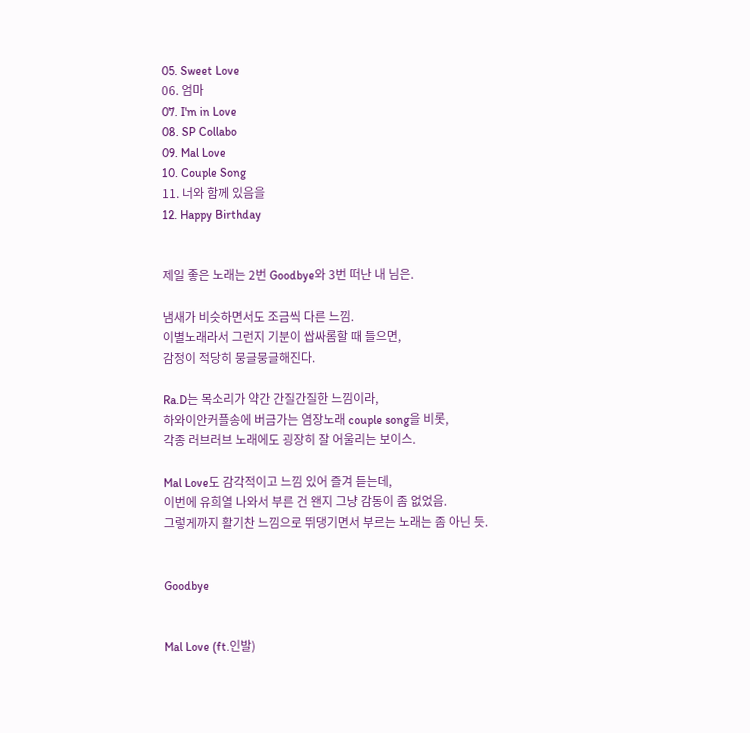05. Sweet Love
06. 엄마
07. I'm in Love
08. SP Collabo
09. Mal Love
10. Couple Song
11. 너와 함께 있음을
12. Happy Birthday


제일 좋은 노래는 2번 Goodbye와 3번 떠난 내 님은.

냄새가 비슷하면서도 조금씩 다른 느낌.
이별노래라서 그런지 기분이 쌉싸롬할 때 들으면,
감정이 적당히 뭉글뭉글해진다.

Ra.D는 목소리가 약간 간질간질한 느낌이라,
하와이안커플송에 버금가는 염장노래 couple song을 비롯,
각종 러브러브 노래에도 굉장히 잘 어울리는 보이스.

Mal Love도 감각적이고 느낌 있어 즐겨 듣는데,
이번에 유희열 나와서 부른 건 왠지 그냥 감동이 좀 없었음.
그렇게까지 활기찬 느낌으로 뛰댕기면서 부르는 노래는 좀 아닌 듯.


Goodbye


Mal Love (ft.인발)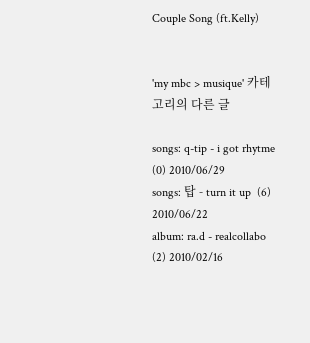Couple Song (ft.Kelly)


'my mbc > musique' 카테고리의 다른 글

songs: q-tip - i got rhytme  (0) 2010/06/29
songs: 탑 - turn it up  (6) 2010/06/22
album: ra.d - realcollabo  (2) 2010/02/16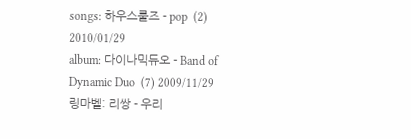songs: 하우스룰즈 - pop  (2) 2010/01/29
album: 다이나믹듀오 - Band of Dynamic Duo  (7) 2009/11/29
링마벨: 리쌍 - 우리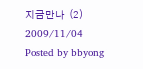지금만나  (2) 2009/11/04
Posted by bbyong